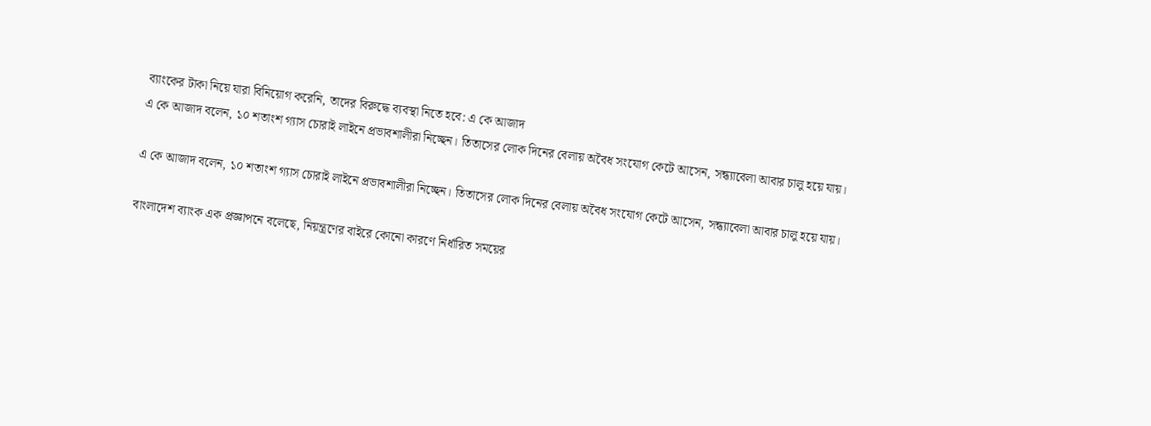ব্যাংকের টাকা নিয়ে যারা বিনিয়োগ করেনি, তাদের বিরুদ্ধে ব্যবস্থা নিতে হবে: এ কে আজাদ
এ কে আজাদ বলেন, ১০ শতাংশ গ্যাস চোরাই লাইনে প্রভাবশালীরা নিচ্ছেন। তিতাসের লোক দিনের বেলায় অবৈধ সংযোগ কেটে আসেন, সন্ধ্যাবেলা আবার চালু হয়ে যায়।

এ কে আজাদ বলেন, ১০ শতাংশ গ্যাস চোরাই লাইনে প্রভাবশালীরা নিচ্ছেন। তিতাসের লোক দিনের বেলায় অবৈধ সংযোগ কেটে আসেন, সন্ধ্যাবেলা আবার চালু হয়ে যায়।

বাংলাদেশ ব্যাংক এক প্রজ্ঞাপনে বলেছে, নিয়ন্ত্রণের বাইরে কোনো কারণে নির্ধারিত সময়ের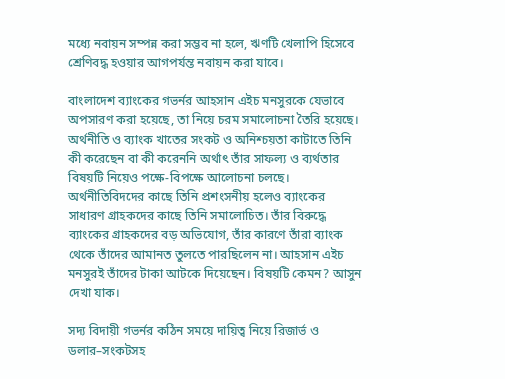মধ্যে নবায়ন সম্পন্ন করা সম্ভব না হলে, ঋণটি খেলাপি হিসেবে শ্রেণিবদ্ধ হওয়ার আগপর্যন্ত নবায়ন করা যাবে।

বাংলাদেশ ব্যাংকের গভর্নর আহসান এইচ মনসুরকে যেভাবে অপসারণ করা হয়েছে, তা নিয়ে চরম সমালোচনা তৈরি হয়েছে। অর্থনীতি ও ব্যাংক খাতের সংকট ও অনিশ্চয়তা কাটাতে তিনি কী করেছেন বা কী করেননি অর্থাৎ তাঁর সাফল্য ও ব্যর্থতার বিষয়টি নিয়েও পক্ষে-বিপক্ষে আলোচনা চলছে। অর্থনীতিবিদদের কাছে তিনি প্রশংসনীয় হলেও ব্যাংকের সাধারণ গ্রাহকদের কাছে তিনি সমালোচিত। তাঁর বিরুদ্ধে ব্যাংকের গ্রাহকদের বড় অভিযোগ, তাঁর কারণে তাঁরা ব্যাংক থেকে তাঁদের আমানত তুলতে পারছিলেন না। আহসান এইচ মনসুরই তাঁদের টাকা আটকে দিয়েছেন। বিষয়টি কেমন? আসুন দেখা যাক।

সদ্য বিদায়ী গভর্নর কঠিন সময়ে দায়িত্ব নিয়ে রিজার্ভ ও ডলার–সংকটসহ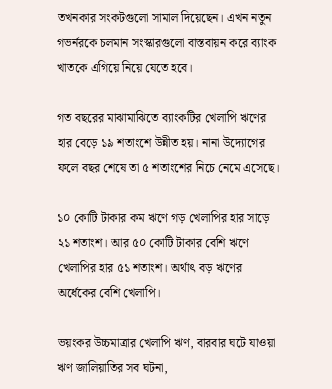তখনকার সংকটগুলো সামাল দিয়েছেন। এখন নতুন গভর্নরকে চলমান সংস্কারগুলো বাস্তবায়ন করে ব্যাংক খাতকে এগিয়ে নিয়ে যেতে হবে।

গত বছরের মাঝামাঝিতে ব্যাংকটির খেলাপি ঋণের হার বেড়ে ১৯ শতাংশে উন্নীত হয়। নানা উদ্যোগের ফলে বছর শেষে তা ৫ শতাংশের নিচে নেমে এসেছে।

১০ কোটি টাকার কম ঋণে গড় খেলাপির হার সাড়ে ২১ শতাংশ। আর ৫০ কোটি টাকার বেশি ঋণে খেলাপির হার ৫১ শতাংশ। অর্থাৎ বড় ঋণের অর্ধেকের বেশি খেলাপি।

ভয়ংকর উচ্চমাত্রার খেলাপি ঋণ, বারবার ঘটে যাওয়া ঋণ জালিয়াতির সব ঘটনা,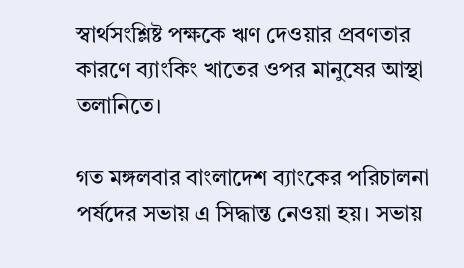স্বার্থসংশ্লিষ্ট পক্ষকে ঋণ দেওয়ার প্রবণতার কারণে ব্যাংকিং খাতের ওপর মানুষের আস্থা তলানিতে।

গত মঙ্গলবার বাংলাদেশ ব্যাংকের পরিচালনা পর্ষদের সভায় এ সিদ্ধান্ত নেওয়া হয়। সভায়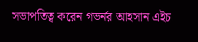সভাপতিত্ব করেন গভর্নর আহসান এইচ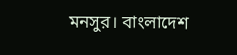মনসুর। বাংলাদেশ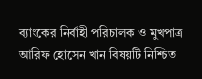ব্যাংকের নির্বাহী পরিচালক ও মুখপাত্র আরিফ হোসেন খান বিষয়টি নিশ্চিত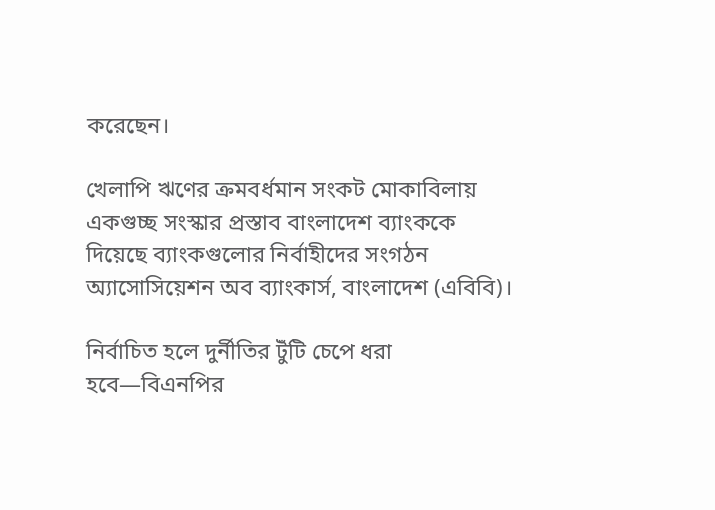করেছেন।

খেলাপি ঋণের ক্রমবর্ধমান সংকট মোকাবিলায় একগুচ্ছ সংস্কার প্রস্তাব বাংলাদেশ ব্যাংককে দিয়েছে ব্যাংকগুলোর নির্বাহীদের সংগঠন অ্যাসোসিয়েশন অব ব্যাংকার্স, বাংলাদেশ (এবিবি)।

নির্বাচিত হলে দুর্নীতির টুঁটি চেপে ধরা হবে—বিএনপির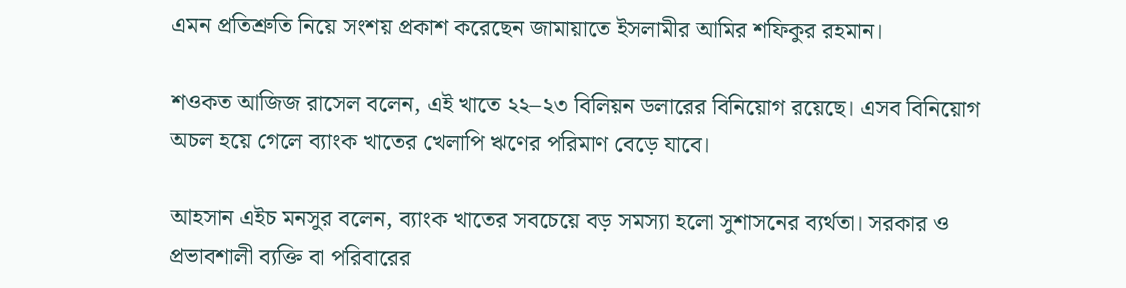এমন প্রতিশ্রুতি নিয়ে সংশয় প্রকাশ করেছেন জামায়াতে ইসলামীর আমির শফিকুর রহমান।

শওকত আজিজ রাসেল বলেন, এই খাতে ২২–২৩ বিলিয়ন ডলারের বিনিয়োগ রয়েছে। এসব বিনিয়োগ অচল হয়ে গেলে ব্যাংক খাতের খেলাপি ঋণের পরিমাণ বেড়ে যাবে।

আহসান এইচ মনসুর বলেন, ব্যাংক খাতের সবচেয়ে বড় সমস্যা হলো সুশাসনের ব্যর্থতা। সরকার ও প্রভাবশালী ব্যক্তি বা পরিবারের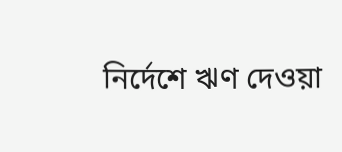নির্দেশে ঋণ দেওয়া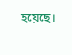হয়েছে।